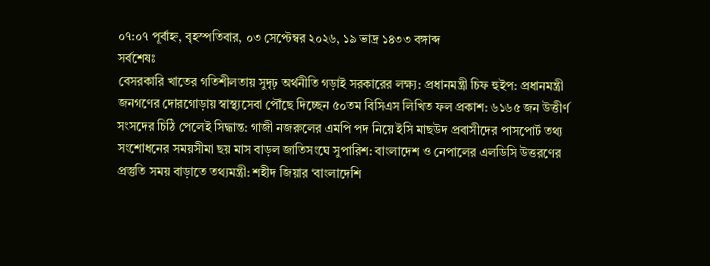০৭:০৭ পূর্বাহ্ন, বৃহস্পতিবার, ০৩ সেপ্টেম্বর ২০২৬, ১৯ ভাদ্র ১৪৩৩ বঙ্গাব্দ
সর্বশেষঃ
বেসরকারি খাতের গতিশীলতায় সুদৃঢ় অর্থনীতি গড়াই সরকারের লক্ষ্য: প্রধানমন্ত্রী চিফ হুইপ: প্রধানমন্ত্রী জনগণের দোরগোড়ায় স্বাস্থ্যসেবা পৌঁছে দিচ্ছেন ৫০তম বিসিএস লিখিত ফল প্রকাশ: ৬১৬৫ জন উত্তীর্ণ সংসদের চিঠি পেলেই সিদ্ধান্ত: গাজী নজরুলের এমপি পদ নিয়ে ইসি মাছউদ প্রবাসীদের পাসপোর্ট তথ্য সংশোধনের সময়সীমা ছয় মাস বাড়ল জাতিসংঘে সুপারিশ: বাংলাদেশ ও নেপালের এলডিসি উত্তরণের প্রস্তুতি সময় বাড়াতে তথ্যমন্ত্রী: শহীদ জিয়ার ‘বাংলাদেশি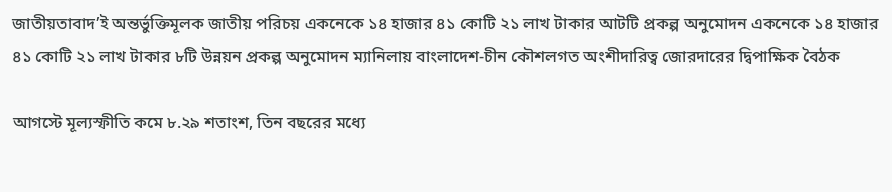জাতীয়তাবাদ’ই অন্তর্ভুক্তিমূলক জাতীয় পরিচয় একনেকে ১৪ হাজার ৪১ কোটি ২১ লাখ টাকার আটটি প্রকল্প অনুমোদন একনেকে ১৪ হাজার ৪১ কোটি ২১ লাখ টাকার ৮টি উন্নয়ন প্রকল্প অনুমোদন ম্যানিলায় বাংলাদেশ-চীন কৌশলগত অংশীদারিত্ব জোরদারের দ্বিপাক্ষিক বৈঠক

আগস্টে মূল্যস্ফীতি কমে ৮.২৯ শতাংশ, তিন বছরের মধ্যে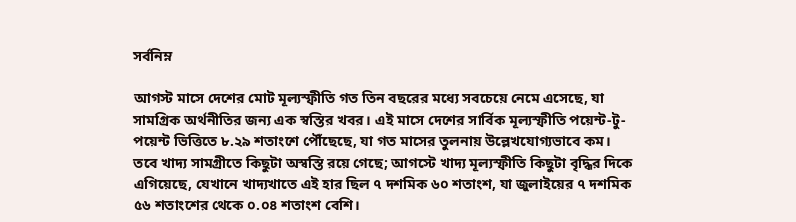সর্বনিম্ন

আগস্ট মাসে দেশের মোট মূল্যস্ফীতি গত তিন বছরের মধ্যে সবচেয়ে নেমে এসেছে, যা সামগ্রিক অর্থনীতির জন্য এক স্বস্তির খবর। এই মাসে দেশের সার্বিক মূল্যস্ফীতি পয়েন্ট-টু-পয়েন্ট ভিত্তিতে ৮.২৯ শতাংশে পৌঁছেছে, যা গত মাসের তুলনায় উল্লেখযোগ্যভাবে কম। তবে খাদ্য সামগ্রীতে কিছুটা অস্বস্তি রয়ে গেছে; আগস্টে খাদ্য মূল্যস্ফীতি কিছুটা বৃদ্ধির দিকে এগিয়েছে, যেখানে খাদ্যখাতে এই হার ছিল ৭ দশমিক ৬০ শতাংশ, যা জুলাইয়ের ৭ দশমিক ৫৬ শতাংশের থেকে ০.০৪ শতাংশ বেশি।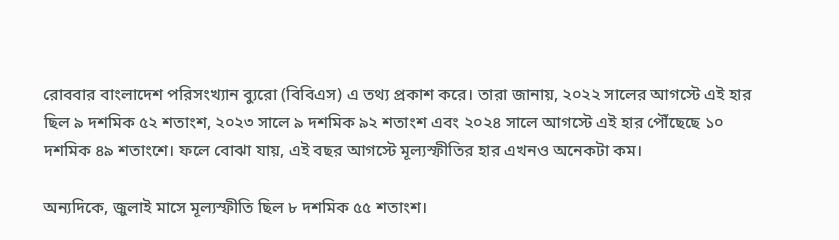রোববার বাংলাদেশ পরিসংখ্যান ব্যুরো (বিবিএস) এ তথ্য প্রকাশ করে। তারা জানায়, ২০২২ সালের আগস্টে এই হার ছিল ৯ দশমিক ৫২ শতাংশ, ২০২৩ সালে ৯ দশমিক ৯২ শতাংশ এবং ২০২৪ সালে আগস্টে এই হার পৌঁছেছে ১০ দশমিক ৪৯ শতাংশে। ফলে বোঝা যায়, এই বছর আগস্টে মূল্যস্ফীতির হার এখনও অনেকটা কম।

অন্যদিকে, জুলাই মাসে মূল্যস্ফীতি ছিল ৮ দশমিক ৫৫ শতাংশ।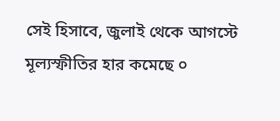সেই হিসাবে, জুলাই থেকে আগস্টে মূল্যস্ফীতির হার কমেছে ০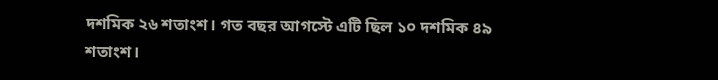দশমিক ২৬ শতাংশ। গত বছর আগস্টে এটি ছিল ১০ দশমিক ৪৯ শতাংশ।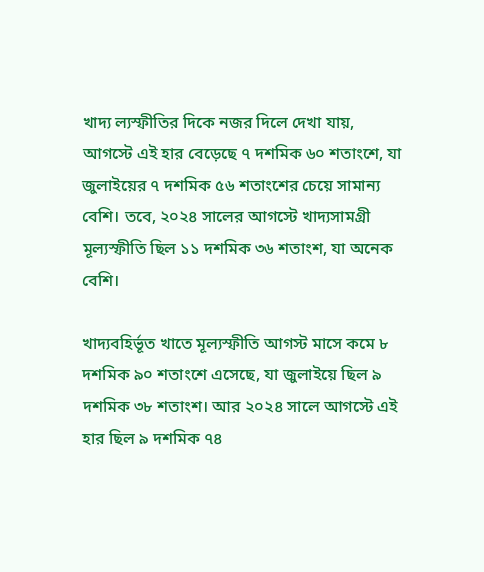খাদ্য ল্যস্ফীতির দিকে নজর দিলে দেখা যায়, আগস্টে এই হার বেড়েছে ৭ দশমিক ৬০ শতাংশে, যা জুলাইয়ের ৭ দশমিক ৫৬ শতাংশের চেয়ে সামান্য বেশি। তবে, ২০২৪ সালের আগস্টে খাদ্যসামগ্রী মূল্যস্ফীতি ছিল ১১ দশমিক ৩৬ শতাংশ, যা অনেক বেশি।

খাদ্যবহির্ভূত খাতে মূল্যস্ফীতি আগস্ট মাসে কমে ৮ দশমিক ৯০ শতাংশে এসেছে, যা জুলাইয়ে ছিল ৯ দশমিক ৩৮ শতাংশ। আর ২০২৪ সালে আগস্টে এই হার ছিল ৯ দশমিক ৭৪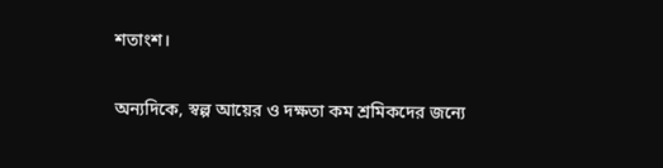শতাংশ।

অন্যদিকে, স্বল্প আয়ের ও দক্ষতা কম শ্রমিকদের জন্যে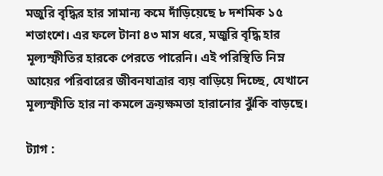মজুরি বৃদ্ধির হার সামান্য কমে দাঁড়িয়েছে ৮ দশমিক ১৫ শতাংশে। এর ফলে টানা ৪৩ মাস ধরে, মজুরি বৃদ্ধি হার মূল্যস্ফীতির হারকে পেরতে পারেনি। এই পরিস্থিতি নিম্ন আয়ের পরিবারের জীবনযাত্রার ব্যয় বাড়িয়ে দিচ্ছে, যেখানে মূল্যস্ফীতি হার না কমলে ক্রয়ক্ষমতা হারানোর ঝুঁকি বাড়ছে।

ট্যাগ :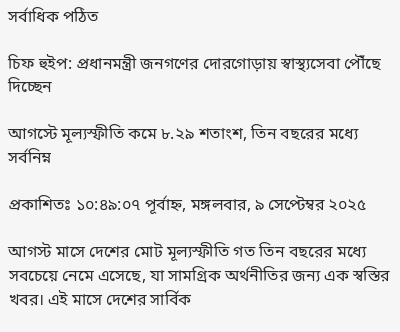সর্বাধিক পঠিত

চিফ হুইপ: প্রধানমন্ত্রী জনগণের দোরগোড়ায় স্বাস্থ্যসেবা পৌঁছে দিচ্ছেন

আগস্টে মূল্যস্ফীতি কমে ৮.২৯ শতাংশ, তিন বছরের মধ্যে সর্বনিম্ন

প্রকাশিতঃ ১০:৪৯:০৭ পূর্বাহ্ন, মঙ্গলবার, ৯ সেপ্টেম্বর ২০২৫

আগস্ট মাসে দেশের মোট মূল্যস্ফীতি গত তিন বছরের মধ্যে সবচেয়ে নেমে এসেছে, যা সামগ্রিক অর্থনীতির জন্য এক স্বস্তির খবর। এই মাসে দেশের সার্বিক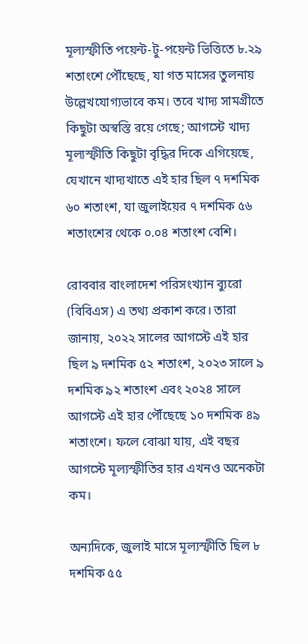মূল্যস্ফীতি পয়েন্ট-টু-পয়েন্ট ভিত্তিতে ৮.২৯ শতাংশে পৌঁছেছে, যা গত মাসের তুলনায় উল্লেখযোগ্যভাবে কম। তবে খাদ্য সামগ্রীতে কিছুটা অস্বস্তি রয়ে গেছে; আগস্টে খাদ্য মূল্যস্ফীতি কিছুটা বৃদ্ধির দিকে এগিয়েছে, যেখানে খাদ্যখাতে এই হার ছিল ৭ দশমিক ৬০ শতাংশ, যা জুলাইয়ের ৭ দশমিক ৫৬ শতাংশের থেকে ০.০৪ শতাংশ বেশি।

রোববার বাংলাদেশ পরিসংখ্যান ব্যুরো (বিবিএস) এ তথ্য প্রকাশ করে। তারা জানায়, ২০২২ সালের আগস্টে এই হার ছিল ৯ দশমিক ৫২ শতাংশ, ২০২৩ সালে ৯ দশমিক ৯২ শতাংশ এবং ২০২৪ সালে আগস্টে এই হার পৌঁছেছে ১০ দশমিক ৪৯ শতাংশে। ফলে বোঝা যায়, এই বছর আগস্টে মূল্যস্ফীতির হার এখনও অনেকটা কম।

অন্যদিকে, জুলাই মাসে মূল্যস্ফীতি ছিল ৮ দশমিক ৫৫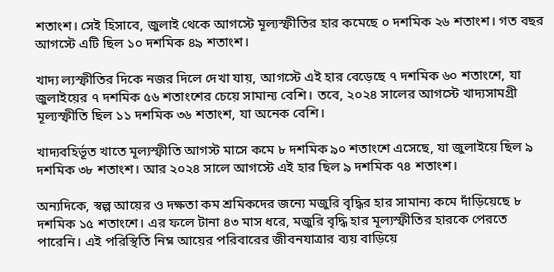শতাংশ। সেই হিসাবে, জুলাই থেকে আগস্টে মূল্যস্ফীতির হার কমেছে ০ দশমিক ২৬ শতাংশ। গত বছর আগস্টে এটি ছিল ১০ দশমিক ৪৯ শতাংশ।

খাদ্য ল্যস্ফীতির দিকে নজর দিলে দেখা যায়, আগস্টে এই হার বেড়েছে ৭ দশমিক ৬০ শতাংশে, যা জুলাইয়ের ৭ দশমিক ৫৬ শতাংশের চেয়ে সামান্য বেশি। তবে, ২০২৪ সালের আগস্টে খাদ্যসামগ্রী মূল্যস্ফীতি ছিল ১১ দশমিক ৩৬ শতাংশ, যা অনেক বেশি।

খাদ্যবহির্ভূত খাতে মূল্যস্ফীতি আগস্ট মাসে কমে ৮ দশমিক ৯০ শতাংশে এসেছে, যা জুলাইয়ে ছিল ৯ দশমিক ৩৮ শতাংশ। আর ২০২৪ সালে আগস্টে এই হার ছিল ৯ দশমিক ৭৪ শতাংশ।

অন্যদিকে, স্বল্প আয়ের ও দক্ষতা কম শ্রমিকদের জন্যে মজুরি বৃদ্ধির হার সামান্য কমে দাঁড়িয়েছে ৮ দশমিক ১৫ শতাংশে। এর ফলে টানা ৪৩ মাস ধরে, মজুরি বৃদ্ধি হার মূল্যস্ফীতির হারকে পেরতে পারেনি। এই পরিস্থিতি নিম্ন আয়ের পরিবারের জীবনযাত্রার ব্যয় বাড়িয়ে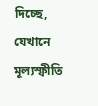দিচ্ছে, যেখানে মূল্যস্ফীতি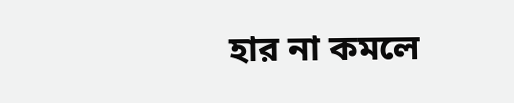হার না কমলে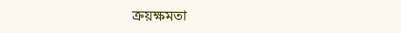ক্রয়ক্ষমতা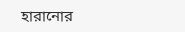হারানোর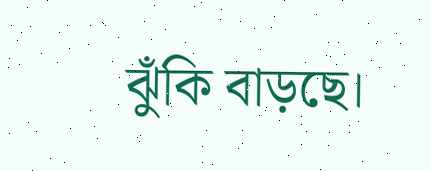ঝুঁকি বাড়ছে।